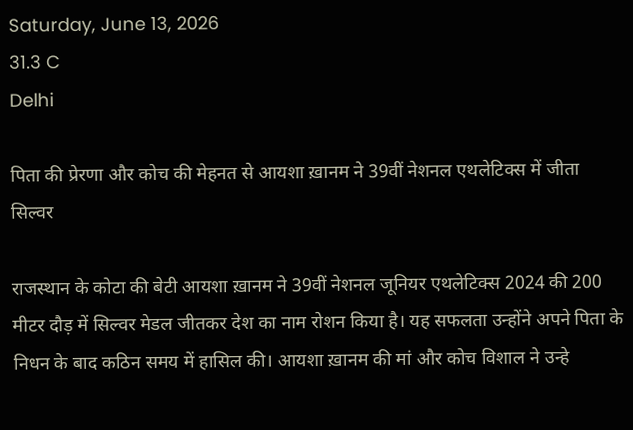Saturday, June 13, 2026
31.3 C
Delhi

पिता की प्रेरणा और कोच की मेहनत से आयशा ख़ानम ने 39वीं नेशनल एथलेटिक्स में जीता सिल्वर

राजस्थान के कोटा की बेटी आयशा ख़ानम ने 39वीं नेशनल जूनियर एथलेटिक्स 2024 की 200 मीटर दौड़ में सिल्वर मेडल जीतकर देश का नाम रोशन किया है। यह सफलता उन्होंने अपने पिता के निधन के बाद कठिन समय में हासिल की। आयशा ख़ानम की मां और कोच विशाल ने उन्हे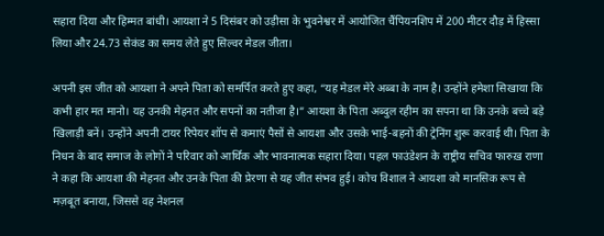सहारा दिया और हिम्मत बांधी। आयशा ने 5 दिसंबर को उड़ीसा के भुवनेश्वर में आयोजित चैंपियनशिप में 200 मीटर दौड़ में हिस्सा लिया और 24.73 सेकंड का समय लेते हुए सिल्वर मेडल जीता।

अपनी इस जीत को आयशा ने अपने पिता को समर्पित करते हुए कहा, “यह मेडल मेरे अब्बा के नाम है। उन्होंने हमेशा सिखाया कि कभी हार मत मानो। यह उनकी मेहनत और सपनों का नतीजा है।” आयशा के पिता अब्दुल रहीम का सपना था कि उनके बच्चे बड़े खिलाड़ी बनें। उन्होंने अपनी टायर रिपेयर शॉप से कमाएं पैसों से आयशा और उसके भाई-बहनों की ट्रेनिंग शुरू करवाई थी। पिता के निधन के बाद समाज के लोगों ने परिवार को आर्थिक और भावनात्मक सहारा दिया। पहल फाउंडेशन के राष्ट्रीय सचिव फारुख़ राणा ने कहा कि आयशा की मेहनत और उनके पिता की प्रेरणा से यह जीत संभव हुई। कोच विशाल ने आयशा को मानसिक रूप से मज़बूत बनाया, जिससे वह नेशनल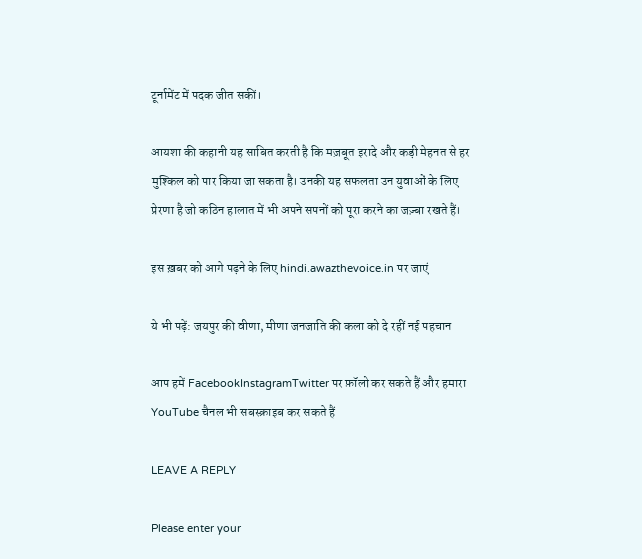टूर्नामेंट में पदक जीत सकीं।

आयशा की कहानी यह साबित करती है कि मज़बूत इरादे और कड़ी मेहनत से हर मुश्किल को पार किया जा सकता है। उनकी यह सफलता उन युवाओं के लिए प्रेरणा है जो कठिन हालात में भी अपने सपनों को पूरा करने का जज़्बा रखते हैं।

इस ख़बर को आगे पढ़ने के लिए hindi.awazthevoice.in पर जाएं

ये भी पढ़ें: जयपुर की वीणा, मीणा जनजाति की कला को दे रहीं नई पहचान

आप हमें FacebookInstagramTwitter पर फ़ॉलो कर सकते हैं और हमारा YouTube चैनल भी सबस्क्राइब कर सकते हैं

LEAVE A REPLY

Please enter your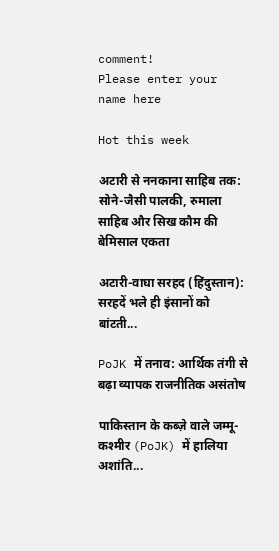comment!
Please enter your name here

Hot this week

अटारी से ननकाना साहिब तक: सोने-जैसी पालकी, रुमाला साहिब और सिख कौम की बेमिसाल एकता

अटारी-वाघा सरहद (हिंदुस्तान): सरहदें भले ही इंसानों को बांटती...

PoJK में तनाव: आर्थिक तंगी से बढ़ा व्यापक राजनीतिक असंतोष

पाकिस्तान के कब्ज़े वाले जम्मू-कश्मीर (PoJK) में हालिया अशांति...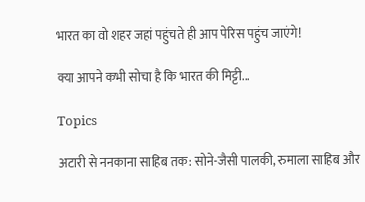भारत का वो शहर जहां पहुंचते ही आप पेरिस पहुंच जाएंगे!

क्या आपने कभी सोचा है कि भारत की मिट्टी...

Topics

अटारी से ननकाना साहिब तक: सोने-जैसी पालकी, रुमाला साहिब और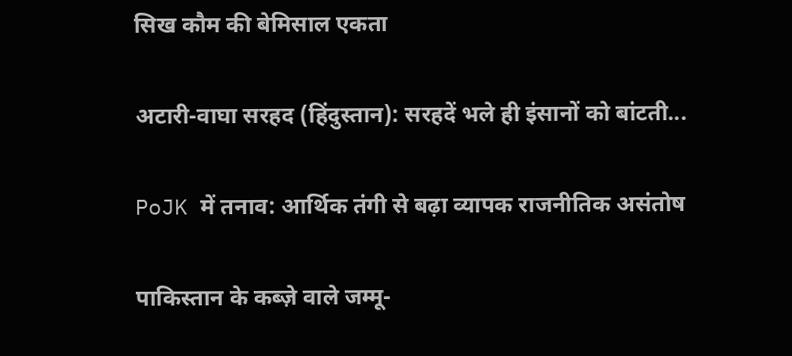सिख कौम की बेमिसाल एकता

अटारी-वाघा सरहद (हिंदुस्तान): सरहदें भले ही इंसानों को बांटती...

PoJK में तनाव: आर्थिक तंगी से बढ़ा व्यापक राजनीतिक असंतोष

पाकिस्तान के कब्ज़े वाले जम्मू-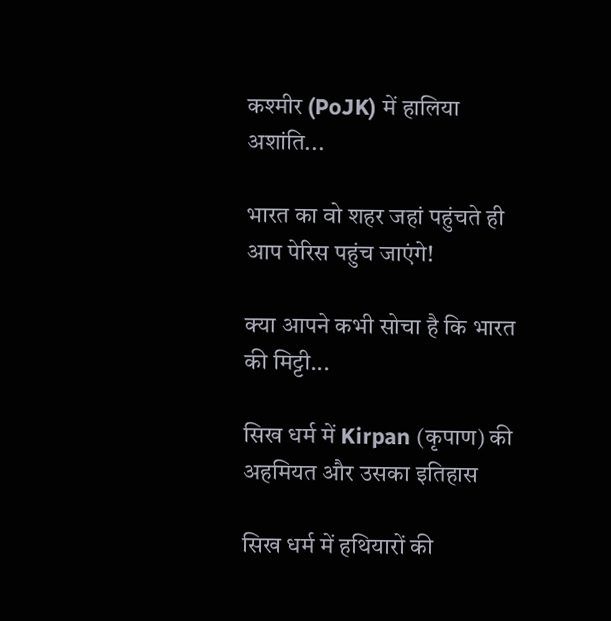कश्मीर (PoJK) में हालिया अशांति...

भारत का वो शहर जहां पहुंचते ही आप पेरिस पहुंच जाएंगे!

क्या आपने कभी सोचा है कि भारत की मिट्टी...

सिख धर्म में Kirpan (कृपाण) की अहमियत और उसका इतिहास

सिख धर्म में हथियारों की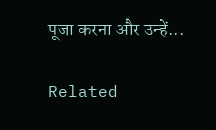पूजा करना और उन्हें...

Related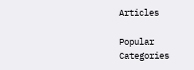Articles

Popular Categories